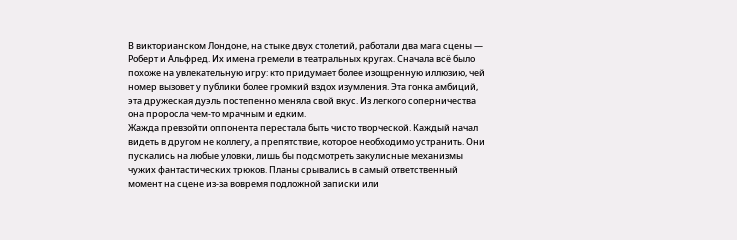В викторианском Лондоне, на стыке двух столетий, работали два мага сцены — Роберт и Альфред. Их имена гремели в театральных кругах. Сначала всё было похоже на увлекательную игру: кто придумает более изощренную иллюзию, чей номер вызовет у публики более громкий вздох изумления. Эта гонка амбиций, эта дружеская дуэль постепенно меняла свой вкус. Из легкого соперничества она проросла чем-то мрачным и едким.
Жажда превзойти оппонента перестала быть чисто творческой. Каждый начал видеть в другом не коллегу, а препятствие, которое необходимо устранить. Они пускались на любые уловки, лишь бы подсмотреть закулисные механизмы чужих фантастических трюков. Планы срывались в самый ответственный момент на сцене из-за вовремя подложной записки или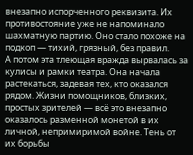внезапно испорченного реквизита. Их противостояние уже не напоминало шахматную партию. Оно стало похоже на подкоп — тихий, грязный, без правил.
А потом эта тлеющая вражда вырвалась за кулисы и рамки театра. Она начала растекаться, задевая тех, кто оказался рядом. Жизни помощников, близких, простых зрителей — всё это внезапно оказалось разменной монетой в их личной, непримиримой войне. Тень от их борьбы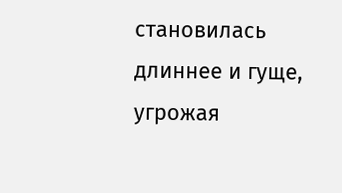становилась длиннее и гуще, угрожая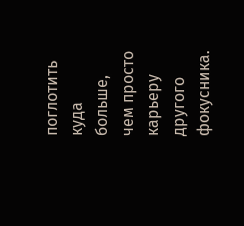поглотить куда больше, чем просто карьеру другого фокусника.